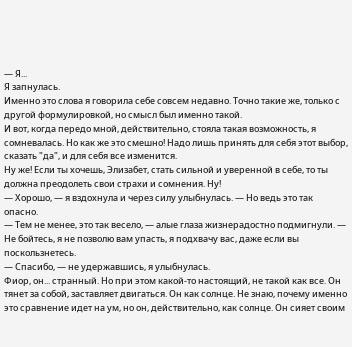— Я...
Я запнулась.
Именно это слова я говорила себе совсем недавно. Точно такие же, только с другой формулировкой, но смысл был именно такой.
И вот, когда передо мной, действительно, стояла такая возможность, я сомневалась. Но как же это смешно! Надо лишь принять для себя этот выбор, сказать "да", и для себя все изменится.
Ну же! Если ты хочешь, Элизабет, стать сильной и уверенной в себе, то ты должна преодолеть свои страхи и сомнения. Ну!
— Хорошо, — я вздохнула и через силу улыбнулась. — Но ведь это так опасно.
— Тем не менее, это так весело, — алые глаза жизнерадостно подмигнули. — Не бойтесь, я не позволю вам упасть, я подхвачу вас, даже если вы поскользнетесь.
— Спасибо, — не удержавшись, я улыбнулась.
Фиор, он... странный. Но при этом какой-то настоящий, не такой как все. Он тянет за собой, заставляет двигаться. Он как солнце. Не знаю, почему именно это сравнение идет на ум, но он, действительно, как солнце. Он сияет своим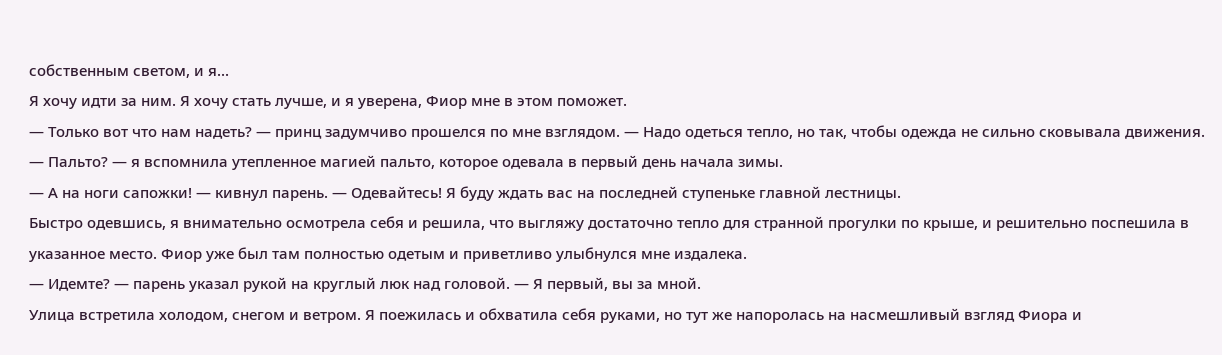собственным светом, и я...
Я хочу идти за ним. Я хочу стать лучше, и я уверена, Фиор мне в этом поможет.
— Только вот что нам надеть? — принц задумчиво прошелся по мне взглядом. — Надо одеться тепло, но так, чтобы одежда не сильно сковывала движения.
— Пальто? — я вспомнила утепленное магией пальто, которое одевала в первый день начала зимы.
— А на ноги сапожки! — кивнул парень. — Одевайтесь! Я буду ждать вас на последней ступеньке главной лестницы.
Быстро одевшись, я внимательно осмотрела себя и решила, что выгляжу достаточно тепло для странной прогулки по крыше, и решительно поспешила в указанное место. Фиор уже был там полностью одетым и приветливо улыбнулся мне издалека.
— Идемте? — парень указал рукой на круглый люк над головой. — Я первый, вы за мной.
Улица встретила холодом, снегом и ветром. Я поежилась и обхватила себя руками, но тут же напоролась на насмешливый взгляд Фиора и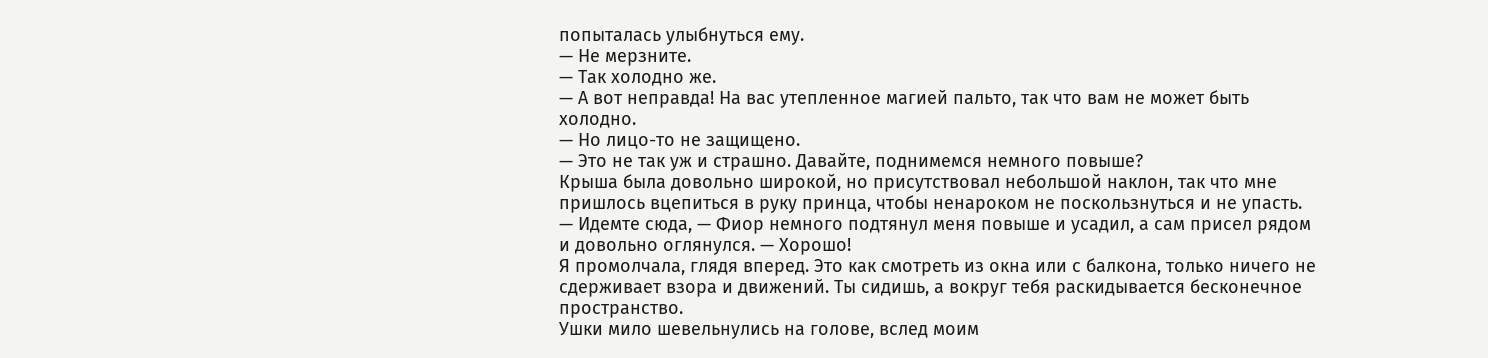попыталась улыбнуться ему.
— Не мерзните.
— Так холодно же.
— А вот неправда! На вас утепленное магией пальто, так что вам не может быть холодно.
— Но лицо-то не защищено.
— Это не так уж и страшно. Давайте, поднимемся немного повыше?
Крыша была довольно широкой, но присутствовал небольшой наклон, так что мне пришлось вцепиться в руку принца, чтобы ненароком не поскользнуться и не упасть.
— Идемте сюда, — Фиор немного подтянул меня повыше и усадил, а сам присел рядом и довольно оглянулся. — Хорошо!
Я промолчала, глядя вперед. Это как смотреть из окна или с балкона, только ничего не сдерживает взора и движений. Ты сидишь, а вокруг тебя раскидывается бесконечное пространство.
Ушки мило шевельнулись на голове, вслед моим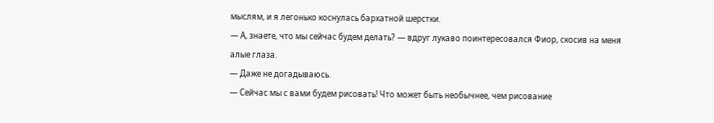мыслям, и я легонько коснулась бархатной шерстки.
— А, знаете, что мы сейчас будем делать? — вдруг лукаво поинтересовался Фиор, скосив на меня алые глаза.
— Даже не догадываюсь.
— Сейчас мы с вами будем рисовать! Что может быть необычнее, чем рисование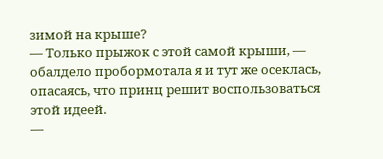зимой на крыше?
— Только прыжок с этой самой крыши, — обалдело пробормотала я и тут же осеклась, опасаясь, что принц решит воспользоваться этой идеей.
—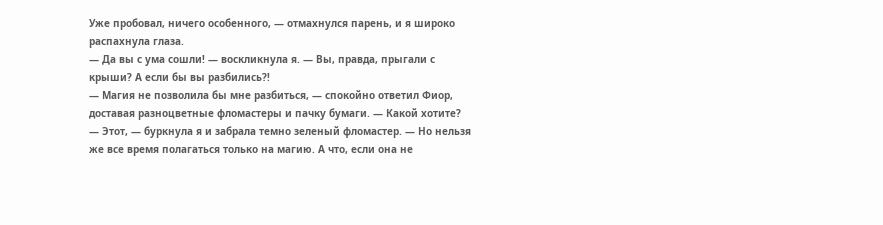Уже пробовал, ничего особенного, — отмахнулся парень, и я широко распахнула глаза.
— Да вы с ума сошли! — воскликнула я. — Вы, правда, прыгали с крыши? А если бы вы разбились?!
— Магия не позволила бы мне разбиться, — спокойно ответил Фиор, доставая разноцветные фломастеры и пачку бумаги. — Какой хотите?
— Этот, — буркнула я и забрала темно зеленый фломастер. — Но нельзя же все время полагаться только на магию. А что, если она не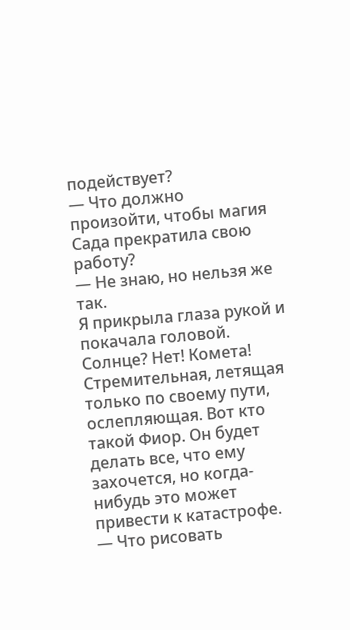подействует?
— Что должно произойти, чтобы магия Сада прекратила свою работу?
— Не знаю, но нельзя же так.
Я прикрыла глаза рукой и покачала головой.
Солнце? Нет! Комета! Стремительная, летящая только по своему пути, ослепляющая. Вот кто такой Фиор. Он будет делать все, что ему захочется, но когда-нибудь это может привести к катастрофе.
— Что рисовать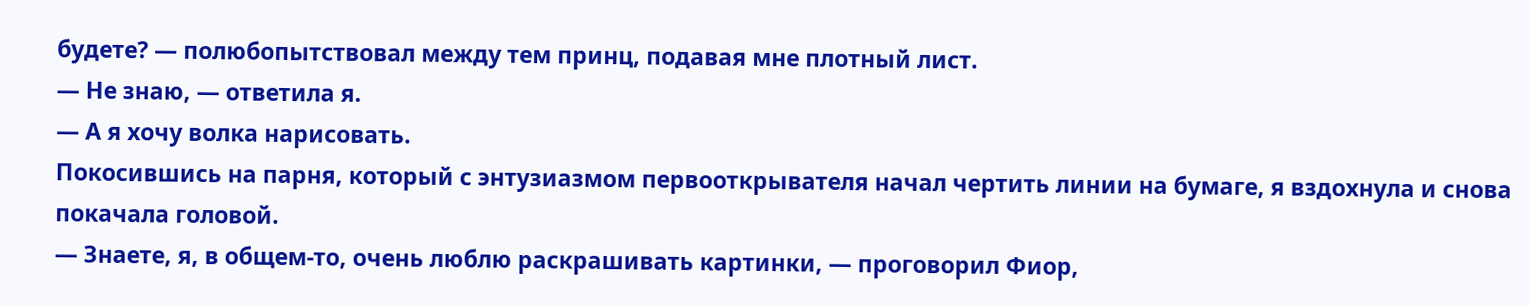будете? — полюбопытствовал между тем принц, подавая мне плотный лист.
— Не знаю, — ответила я.
— А я хочу волка нарисовать.
Покосившись на парня, который с энтузиазмом первооткрывателя начал чертить линии на бумаге, я вздохнула и снова покачала головой.
— Знаете, я, в общем-то, очень люблю раскрашивать картинки, — проговорил Фиор,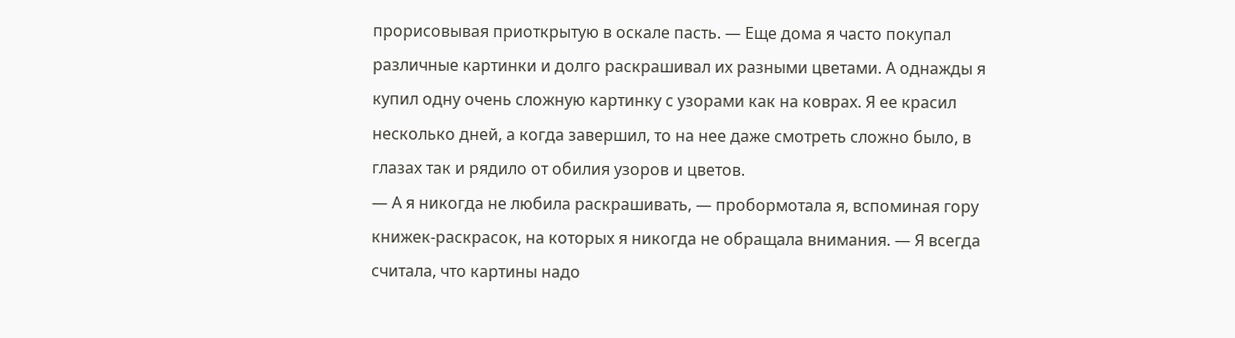прорисовывая приоткрытую в оскале пасть. — Еще дома я часто покупал различные картинки и долго раскрашивал их разными цветами. А однажды я купил одну очень сложную картинку с узорами как на коврах. Я ее красил несколько дней, а когда завершил, то на нее даже смотреть сложно было, в глазах так и рядило от обилия узоров и цветов.
— А я никогда не любила раскрашивать, — пробормотала я, вспоминая гору книжек-раскрасок, на которых я никогда не обращала внимания. — Я всегда считала, что картины надо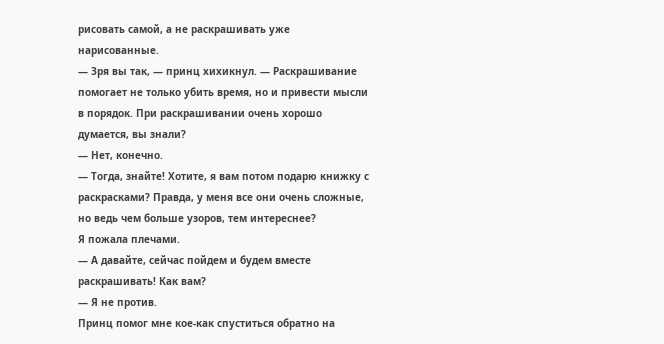рисовать самой, а не раскрашивать уже нарисованные.
— Зря вы так, — принц хихикнул. — Раскрашивание помогает не только убить время, но и привести мысли в порядок. При раскрашивании очень хорошо думается, вы знали?
— Нет, конечно.
— Тогда, знайте! Хотите, я вам потом подарю книжку с раскрасками? Правда, у меня все они очень сложные, но ведь чем больше узоров, тем интереснее?
Я пожала плечами.
— А давайте, сейчас пойдем и будем вместе раскрашивать! Как вам?
— Я не против.
Принц помог мне кое-как спуститься обратно на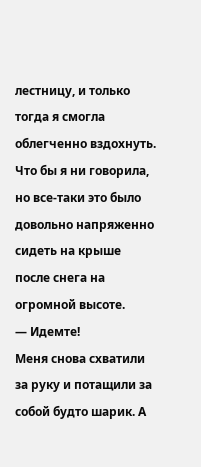лестницу, и только тогда я смогла облегченно вздохнуть. Что бы я ни говорила, но все-таки это было довольно напряженно сидеть на крыше после снега на огромной высоте.
— Идемте!
Меня снова схватили за руку и потащили за собой будто шарик. А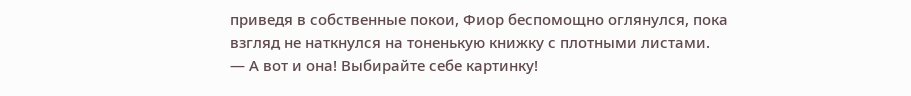приведя в собственные покои, Фиор беспомощно оглянулся, пока взгляд не наткнулся на тоненькую книжку с плотными листами.
— А вот и она! Выбирайте себе картинку!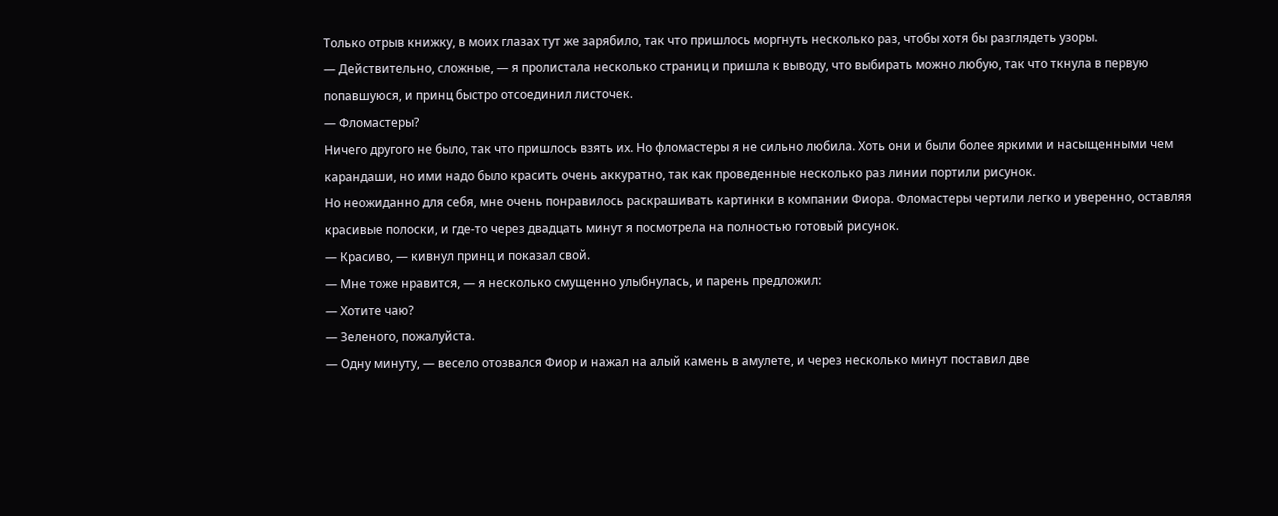Только отрыв книжку, в моих глазах тут же зарябило, так что пришлось моргнуть несколько раз, чтобы хотя бы разглядеть узоры.
— Действительно, сложные, — я пролистала несколько страниц и пришла к выводу, что выбирать можно любую, так что ткнула в первую попавшуюся, и принц быстро отсоединил листочек.
— Фломастеры?
Ничего другого не было, так что пришлось взять их. Но фломастеры я не сильно любила. Хоть они и были более яркими и насыщенными чем карандаши, но ими надо было красить очень аккуратно, так как проведенные несколько раз линии портили рисунок.
Но неожиданно для себя, мне очень понравилось раскрашивать картинки в компании Фиора. Фломастеры чертили легко и уверенно, оставляя красивые полоски, и где-то через двадцать минут я посмотрела на полностью готовый рисунок.
— Красиво, — кивнул принц и показал свой.
— Мне тоже нравится, — я несколько смущенно улыбнулась, и парень предложил:
— Хотите чаю?
— Зеленого, пожалуйста.
— Одну минуту, — весело отозвался Фиор и нажал на алый камень в амулете, и через несколько минут поставил две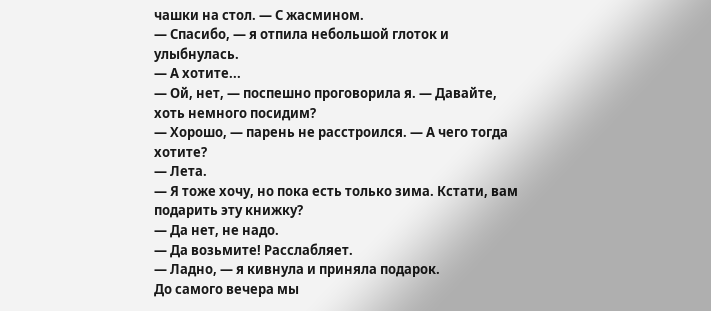чашки на стол. — С жасмином.
— Спасибо, — я отпила небольшой глоток и улыбнулась.
— А хотите...
— Ой, нет, — поспешно проговорила я. — Давайте, хоть немного посидим?
— Хорошо, — парень не расстроился. — А чего тогда хотите?
— Лета.
— Я тоже хочу, но пока есть только зима. Кстати, вам подарить эту книжку?
— Да нет, не надо.
— Да возьмите! Расслабляет.
— Ладно, — я кивнула и приняла подарок.
До самого вечера мы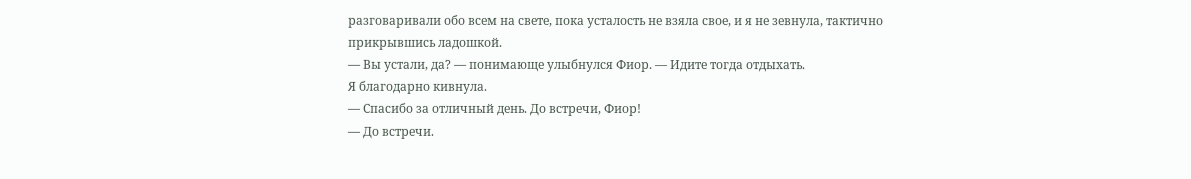разговаривали обо всем на свете, пока усталость не взяла свое, и я не зевнула, тактично прикрывшись ладошкой.
— Вы устали, да? — понимающе улыбнулся Фиор. — Идите тогда отдыхать.
Я благодарно кивнула.
— Спасибо за отличный день. До встречи, Фиор!
— До встречи.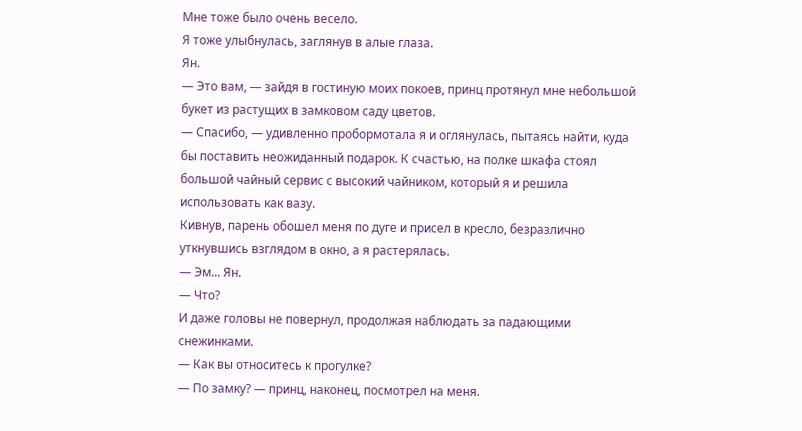Мне тоже было очень весело.
Я тоже улыбнулась, заглянув в алые глаза.
Ян.
— Это вам, — зайдя в гостиную моих покоев, принц протянул мне небольшой букет из растущих в замковом саду цветов.
— Спасибо, — удивленно пробормотала я и оглянулась, пытаясь найти, куда бы поставить неожиданный подарок. К счастью, на полке шкафа стоял большой чайный сервис с высокий чайником, который я и решила использовать как вазу.
Кивнув, парень обошел меня по дуге и присел в кресло, безразлично уткнувшись взглядом в окно, а я растерялась.
— Эм... Ян.
— Что?
И даже головы не повернул, продолжая наблюдать за падающими снежинками.
— Как вы относитесь к прогулке?
— По замку? — принц, наконец, посмотрел на меня.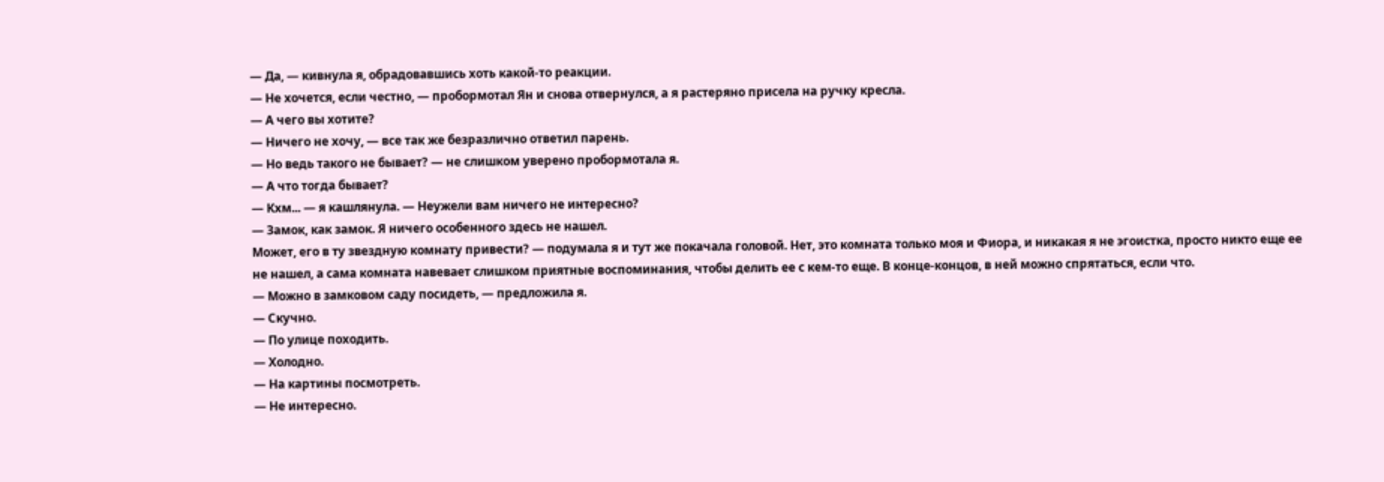— Да, — кивнула я, обрадовавшись хоть какой-то реакции.
— Не хочется, если честно, — пробормотал Ян и снова отвернулся, а я растеряно присела на ручку кресла.
— А чего вы хотите?
— Ничего не хочу, — все так же безразлично ответил парень.
— Но ведь такого не бывает? — не слишком уверено пробормотала я.
— А что тогда бывает?
— Кхм... — я кашлянула. — Неужели вам ничего не интересно?
— Замок, как замок. Я ничего особенного здесь не нашел.
Может, его в ту звездную комнату привести? — подумала я и тут же покачала головой. Нет, это комната только моя и Фиора, и никакая я не эгоистка, просто никто еще ее не нашел, а сама комната навевает слишком приятные воспоминания, чтобы делить ее с кем-то еще. В конце-концов, в ней можно спрятаться, если что.
— Можно в замковом саду посидеть, — предложила я.
— Скучно.
— По улице походить.
— Холодно.
— На картины посмотреть.
— Не интересно.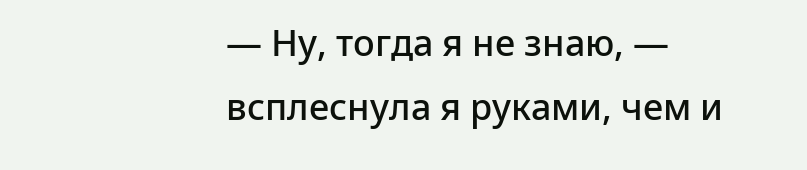— Ну, тогда я не знаю, — всплеснула я руками, чем и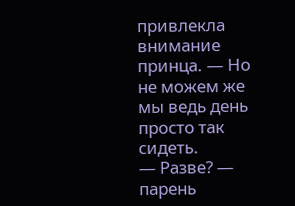привлекла внимание принца. — Но не можем же мы ведь день просто так сидеть.
— Разве? — парень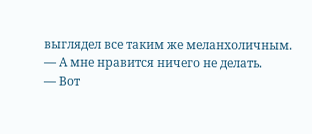выглядел все таким же меланхоличным. — А мне нравится ничего не делать.
— Вот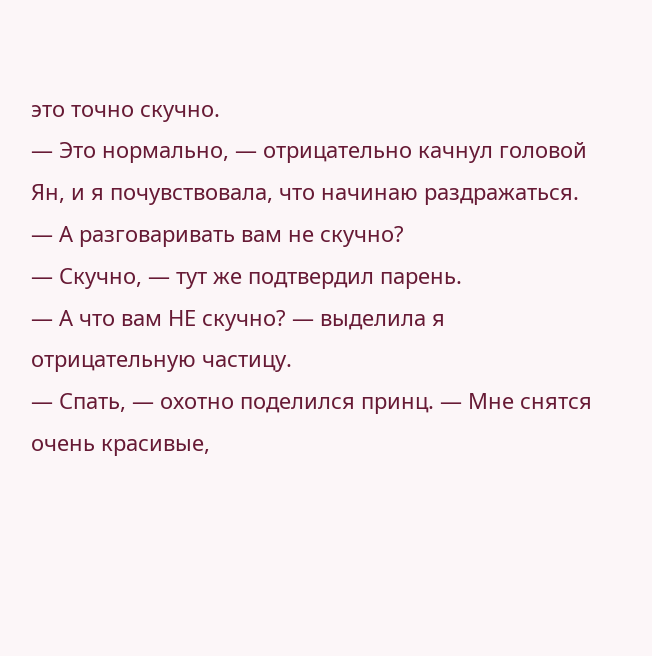это точно скучно.
— Это нормально, — отрицательно качнул головой Ян, и я почувствовала, что начинаю раздражаться.
— А разговаривать вам не скучно?
— Скучно, — тут же подтвердил парень.
— А что вам НЕ скучно? — выделила я отрицательную частицу.
— Спать, — охотно поделился принц. — Мне снятся очень красивые,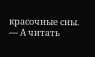красочные сны.
— А читать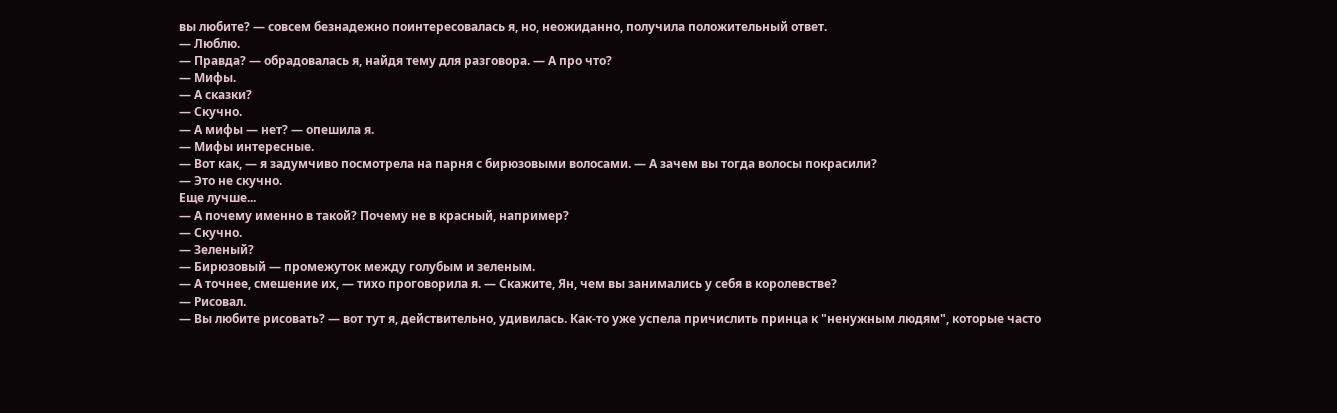вы любите? — совсем безнадежно поинтересовалась я, но, неожиданно, получила положительный ответ.
— Люблю.
— Правда? — обрадовалась я, найдя тему для разговора. — А про что?
— Мифы.
— А сказки?
— Скучно.
— А мифы — нет? — опешила я.
— Мифы интересные.
— Вот как, — я задумчиво посмотрела на парня с бирюзовыми волосами. — А зачем вы тогда волосы покрасили?
— Это не скучно.
Еще лучше...
— А почему именно в такой? Почему не в красный, например?
— Скучно.
— Зеленый?
— Бирюзовый — промежуток между голубым и зеленым.
— А точнее, смешение их, — тихо проговорила я. — Скажите, Ян, чем вы занимались у себя в королевстве?
— Рисовал.
— Вы любите рисовать? — вот тут я, действительно, удивилась. Как-то уже успела причислить принца к "ненужным людям", которые часто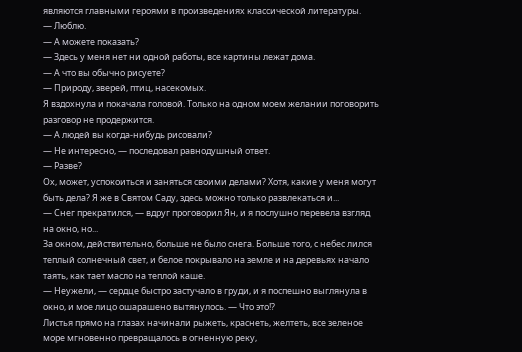являются главными героями в произведениях классической литературы.
— Люблю.
— А можете показать?
— Здесь у меня нет ни одной работы, все картины лежат дома.
— А что вы обычно рисуете?
— Природу, зверей, птиц, насекомых.
Я вздохнула и покачала головой. Только на одном моем желании поговорить разговор не продержится.
— А людей вы когда-нибудь рисовали?
— Не интересно, — последовал равнодушный ответ.
— Разве?
Ох, может, успокоиться и заняться своими делами? Хотя, какие у меня могут быть дела? Я же в Святом Саду, здесь можно только развлекаться и...
— Снег прекратился, — вдруг проговорил Ян, и я послушно перевела взгляд на окно, но...
За окном, действительно, больше не было снега. Больше того, с небес лился теплый солнечный свет, и белое покрывало на земле и на деревьях начало таять, как тает масло на теплой каше.
— Неужели, — сердце быстро застучало в груди, и я поспешно выглянула в окно, и мое лицо ошарашено вытянулось. — Что это!?
Листья прямо на глазах начинали рыжеть, краснеть, желтеть, все зеленое море мгновенно превращалось в огненную реку,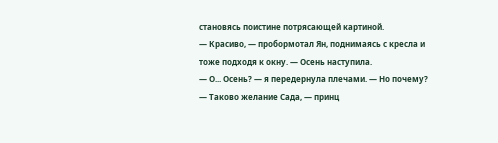становясь поистине потрясающей картиной.
— Красиво, — пробормотал Ян, поднимаясь с кресла и тоже подходя к окну. — Осень наступила.
— О... Осень? — я передернула плечами. — Но почему?
— Таково желание Сада, — принц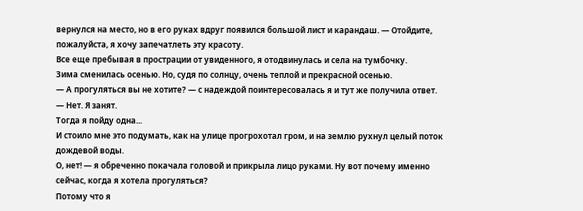вернулся на место, но в его руках вдруг появился большой лист и карандаш. — Отойдите, пожалуйста, я хочу запечатлеть эту красоту.
Все еще пребывая в прострации от увиденного, я отодвинулась и села на тумбочку.
Зима сменилась осенью. Но, судя по солнцу, очень теплой и прекрасной осенью.
— А прогуляться вы не хотите? — с надеждой поинтересовалась я и тут же получила ответ.
— Нет. Я занят.
Тогда я пойду одна...
И стоило мне это подумать, как на улице прогрохотал гром, и на землю рухнул целый поток дождевой воды.
О, нет! — я обреченно покачала головой и прикрыла лицо руками. Ну вот почему именно сейчас, когда я хотела прогуляться?
Потому что я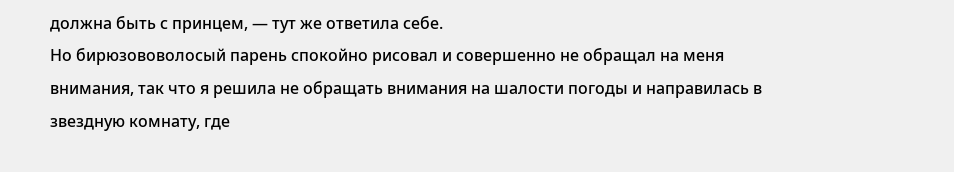должна быть с принцем, — тут же ответила себе.
Но бирюзововолосый парень спокойно рисовал и совершенно не обращал на меня внимания, так что я решила не обращать внимания на шалости погоды и направилась в звездную комнату, где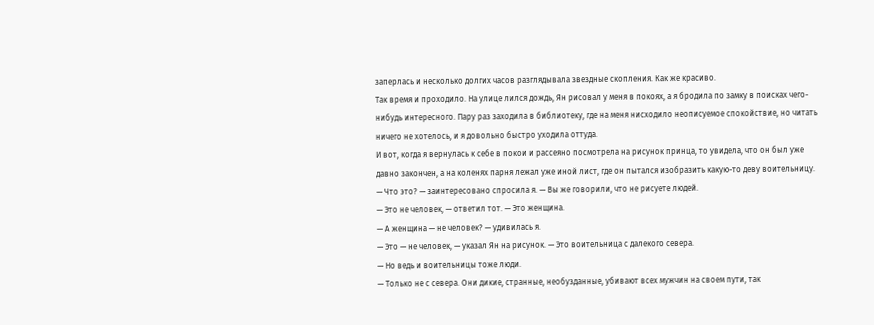заперлась и несколько долгих часов разглядывала звездные скопления. Как же красиво.
Так время и проходило. На улице лился дождь, Ян рисовал у меня в покоях, а я бродила по замку в поисках чего-нибудь интересного. Пару раз заходила в библиотеку, где на меня нисходило неописуемое спокойствие, но читать ничего не хотелось, и я довольно быстро уходила оттуда.
И вот, когда я вернулась к себе в покои и рассеяно посмотрела на рисунок принца, то увидела, что он был уже давно закончен, а на коленях парня лежал уже иной лист, где он пытался изобразить какую-то деву воительницу.
— Что это? — заинтересовано спросила я. — Вы же говорили, что не рисуете людей.
— Это не человек, — ответил тот. — Это женщина.
— А женщина — не человек? — удивилась я.
— Это — не человек, — указал Ян на рисунок. — Это воительница с далекого севера.
— Но ведь и воительницы тоже люди.
— Только не с севера. Они дикие, странные, необузданные, убивают всех мужчин на своем пути, так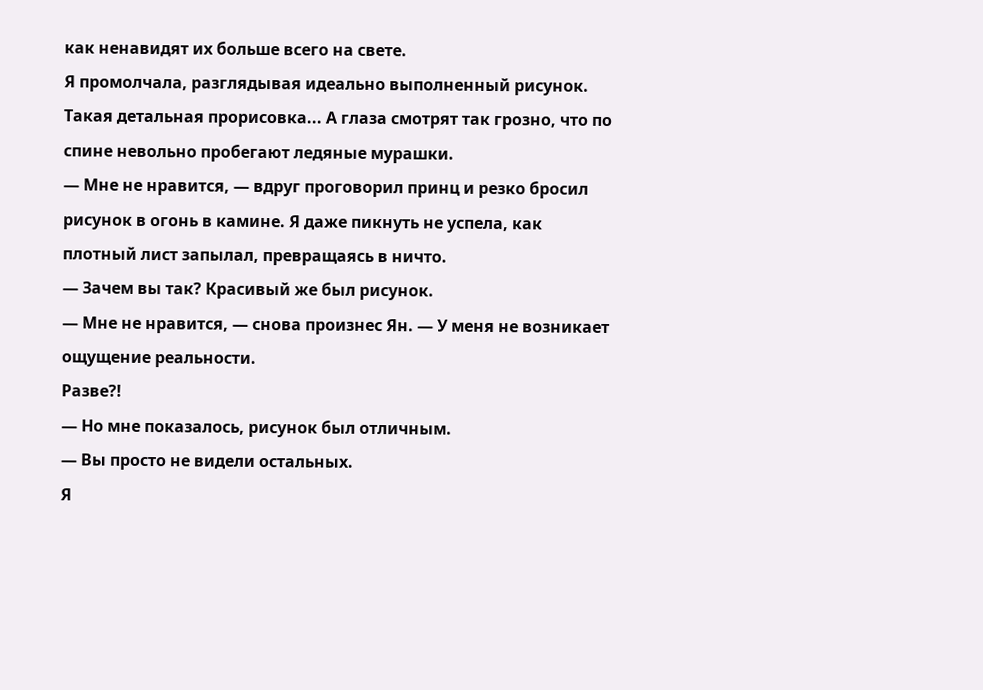как ненавидят их больше всего на свете.
Я промолчала, разглядывая идеально выполненный рисунок. Такая детальная прорисовка... А глаза смотрят так грозно, что по спине невольно пробегают ледяные мурашки.
— Мне не нравится, — вдруг проговорил принц и резко бросил рисунок в огонь в камине. Я даже пикнуть не успела, как плотный лист запылал, превращаясь в ничто.
— Зачем вы так? Красивый же был рисунок.
— Мне не нравится, — снова произнес Ян. — У меня не возникает ощущение реальности.
Разве?!
— Но мне показалось, рисунок был отличным.
— Вы просто не видели остальных.
Я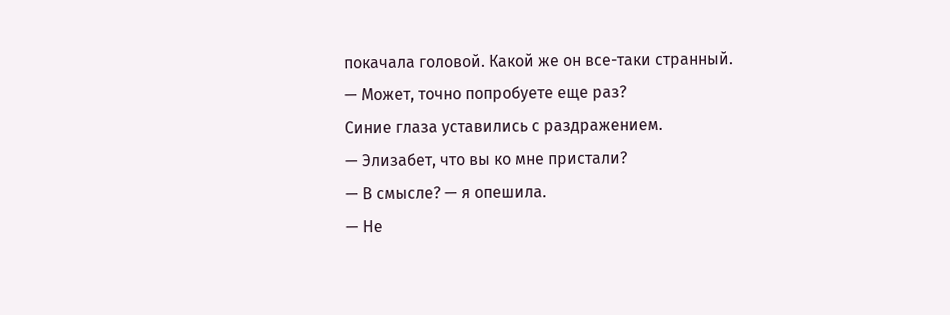покачала головой. Какой же он все-таки странный.
— Может, точно попробуете еще раз?
Синие глаза уставились с раздражением.
— Элизабет, что вы ко мне пристали?
— В смысле? — я опешила.
— Не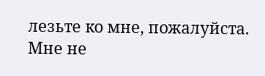лезьте ко мне, пожалуйста. Мне не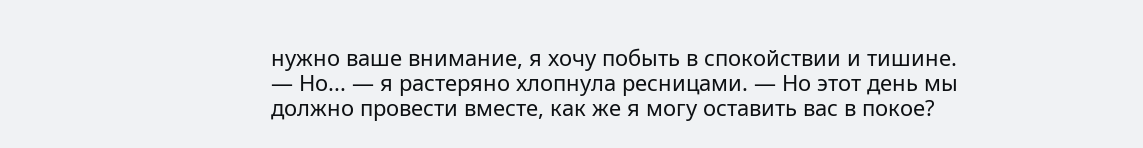нужно ваше внимание, я хочу побыть в спокойствии и тишине.
— Но... — я растеряно хлопнула ресницами. — Но этот день мы должно провести вместе, как же я могу оставить вас в покое?